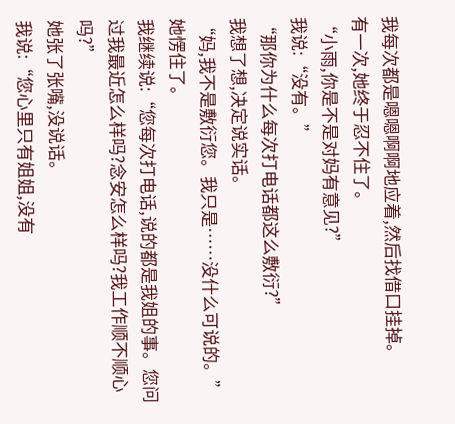我每次都是嗯嗯啊啊地应着,然后找借口挂掉。
有一次,她终于忍不住了。
“小雨,你是不是对妈有意见?”
我说:“没有。”
“那你为什么每次打电话都这么敷衍?”
我想了想,决定说实话。
“妈,我不是敷衍您。我只是……没什么可说的。”
她愣住了。
我继续说:“您每次打电话,说的都是我姐的事。您问过我最近怎么样吗?念安怎么样吗?我工作顺不顺心吗?”
她张了张嘴,没说话。
我说:“您心里只有姐姐,没有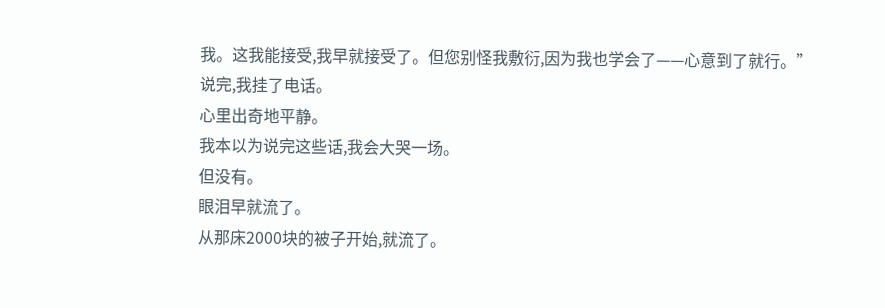我。这我能接受,我早就接受了。但您别怪我敷衍,因为我也学会了——心意到了就行。”
说完,我挂了电话。
心里出奇地平静。
我本以为说完这些话,我会大哭一场。
但没有。
眼泪早就流了。
从那床2000块的被子开始,就流了。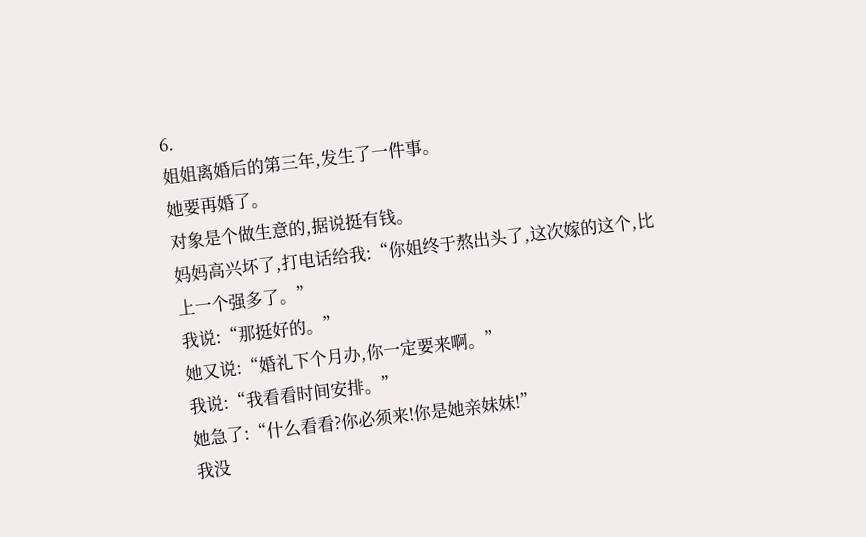6.
姐姐离婚后的第三年,发生了一件事。
她要再婚了。
对象是个做生意的,据说挺有钱。
妈妈高兴坏了,打电话给我:“你姐终于熬出头了,这次嫁的这个,比上一个强多了。”
我说:“那挺好的。”
她又说:“婚礼下个月办,你一定要来啊。”
我说:“我看看时间安排。”
她急了:“什么看看?你必须来!你是她亲妹妹!”
我没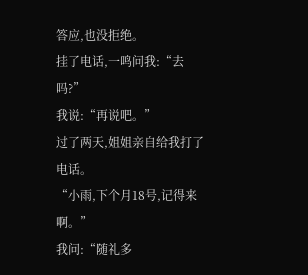答应,也没拒绝。
挂了电话,一鸣问我:“去吗?”
我说:“再说吧。”
过了两天,姐姐亲自给我打了电话。
“小雨,下个月18号,记得来啊。”
我问:“随礼多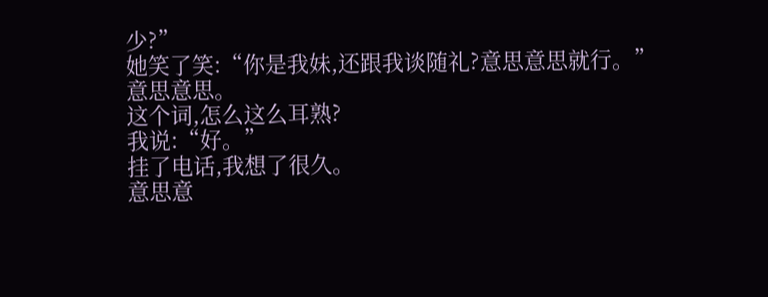少?”
她笑了笑:“你是我妹,还跟我谈随礼?意思意思就行。”
意思意思。
这个词,怎么这么耳熟?
我说:“好。”
挂了电话,我想了很久。
意思意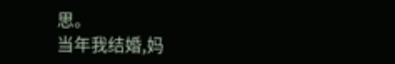思。
当年我结婚,妈